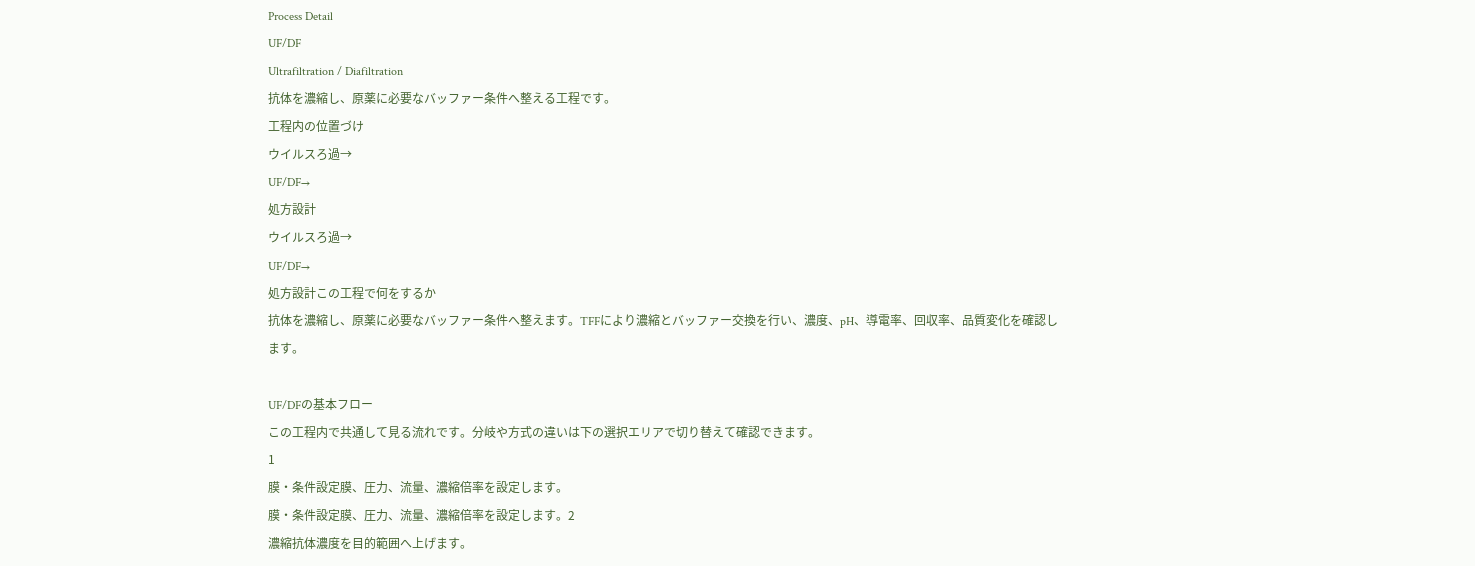Process Detail
UF/DF
Ultrafiltration / Diafiltration
抗体を濃縮し、原薬に必要なバッファー条件へ整える工程です。
工程内の位置づけ
ウイルスろ過→
UF/DF→
処方設計
ウイルスろ過→
UF/DF→
処方設計この工程で何をするか
抗体を濃縮し、原薬に必要なバッファー条件へ整えます。TFFにより濃縮とバッファー交換を行い、濃度、pH、導電率、回収率、品質変化を確認します。

UF/DFの基本フロー
この工程内で共通して見る流れです。分岐や方式の違いは下の選択エリアで切り替えて確認できます。
1
膜・条件設定膜、圧力、流量、濃縮倍率を設定します。
膜・条件設定膜、圧力、流量、濃縮倍率を設定します。2
濃縮抗体濃度を目的範囲へ上げます。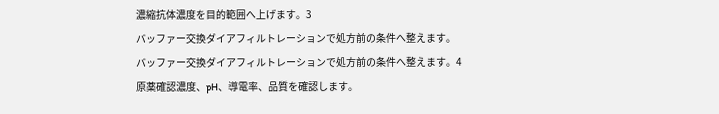濃縮抗体濃度を目的範囲へ上げます。3
バッファー交換ダイアフィルトレーションで処方前の条件へ整えます。
バッファー交換ダイアフィルトレーションで処方前の条件へ整えます。4
原薬確認濃度、pH、導電率、品質を確認します。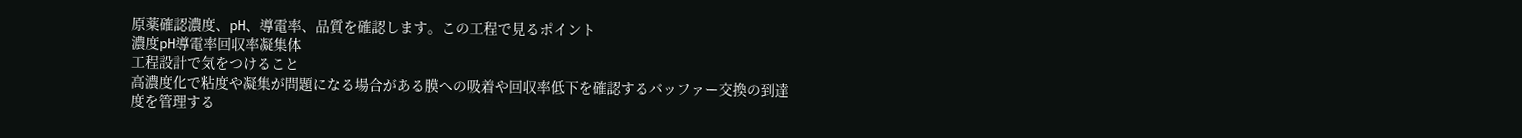原薬確認濃度、pH、導電率、品質を確認します。この工程で見るポイント
濃度pH導電率回収率凝集体
工程設計で気をつけること
高濃度化で粘度や凝集が問題になる場合がある膜への吸着や回収率低下を確認するバッファー交換の到達度を管理する